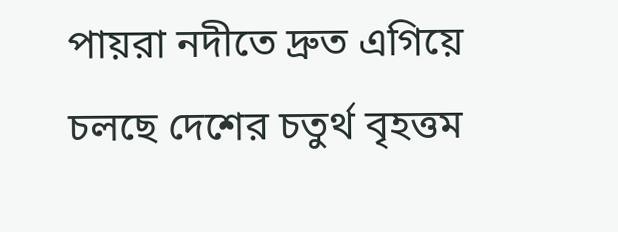পায়রা নদীতে দ্রুত এগিয়ে চলছে দেশের চতুর্থ বৃহত্তম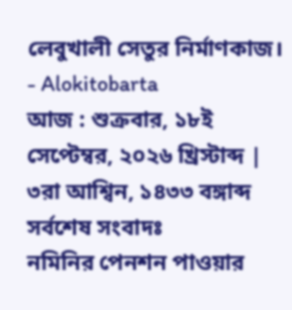লেবুখালী সেতুর নির্মাণকাজ। - Alokitobarta
আজ : শুক্রবার, ১৮ই সেপ্টেম্বর, ২০২৬ খ্রিস্টাব্দ | ৩রা আশ্বিন, ১৪৩৩ বঙ্গাব্দ
সর্বশেষ সংবাদঃ
নমিনির পেনশন পাওয়ার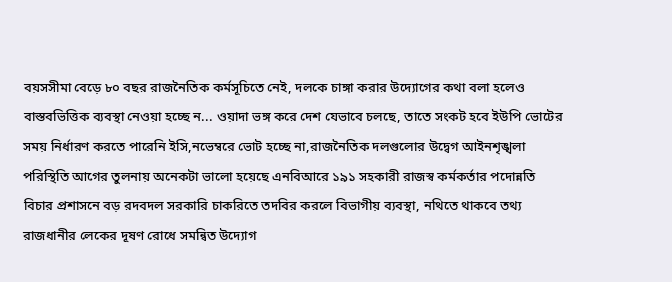বয়সসীমা বেড়ে ৮০ বছর রাজনৈতিক কর্মসূচিতে নেই, দলকে চাঙ্গা করার উদ্যোগের কথা বলা হলেও বাস্তবভিত্তিক ব্যবস্থা নেওয়া হচ্ছে ন... ওয়াদা ভঙ্গ করে দেশ যেভাবে চলছে, তাতে সংকট হবে ইউপি ভোটের সময় নির্ধারণ করতে পারেনি ইসি,নভেম্বরে ভোট হচ্ছে না,রাজনৈতিক দলগুলোর উদ্বেগ আইনশৃঙ্খলা পরিস্থিতি আগের তুলনায় অনেকটা ভালো হয়েছে এনবিআরে ১৯১ সহকারী রাজস্ব কর্মকর্তার পদোন্নতি বিচার প্রশাসনে বড় রদবদল সরকারি চাকরিতে তদবির করলে বিভাগীয় ব্যবস্থা, নথিতে থাকবে তথ্য রাজধানীর লেকের দূষণ রোধে সমন্বিত উদ্যোগ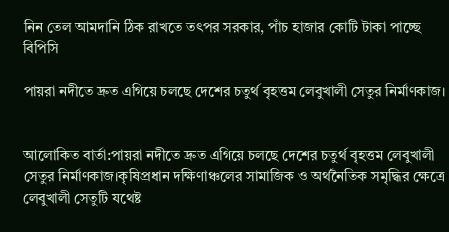নিন তেল আমদানি ঠিক রাখতে তৎপর সরকার, পাঁচ হাজার কোটি টাকা পাচ্ছে বিপিসি

পায়রা নদীতে দ্রুত এগিয়ে চলছে দেশের চতুর্থ বৃহত্তম লেবুখালী সেতুর নির্মাণকাজ।


আলোকিত বার্তা:পায়রা নদীতে দ্রুত এগিয়ে চলছে দেশের চতুর্থ বৃহত্তম লেবুখালী সেতুর নির্মাণকাজ।কৃষিপ্রধান দক্ষিণাঞ্চলের সামাজিক ও অর্থনৈতিক সমৃদ্ধির ক্ষেত্রে লেবুখালী সেতুটি যথেষ্ট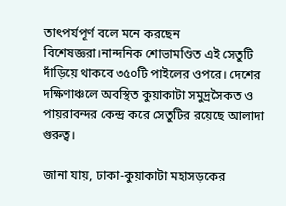তাৎপর্যপূর্ণ বলে মনে করছেন বিশেষজ্ঞরা।নান্দনিক শোভামণ্ডিত এই সেতুটি দাঁড়িয়ে থাকবে ৩৫০টি পাইলের ওপরে। দেশের দক্ষিণাঞ্চলে অবস্থিত কুয়াকাটা সমুদ্রসৈকত ও পায়রাবন্দর কেন্দ্র করে সেতুটির রয়েছে আলাদা গুরুত্ব।

জানা যায়, ঢাকা-কুয়াকাটা মহাসড়কের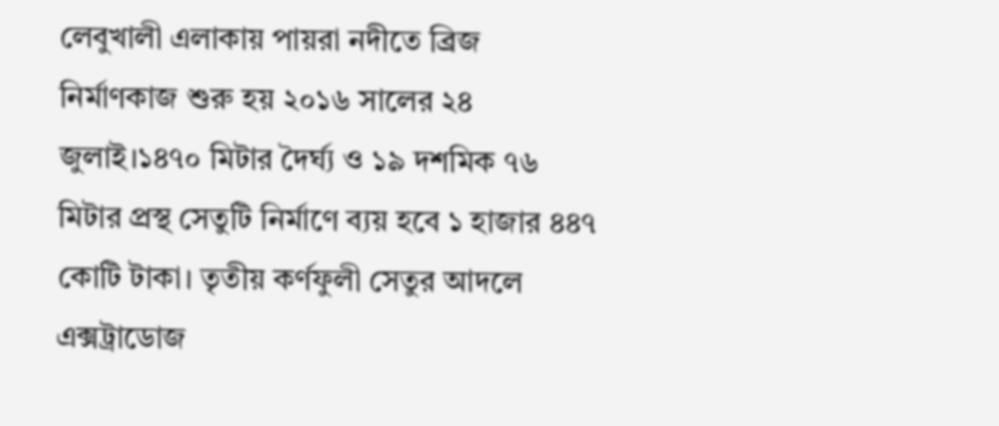লেবুখালী এলাকায় পায়রা নদীতে ব্রিজ নির্মাণকাজ শুরু হয় ২০১৬ সালের ২৪ জুলাই।১৪৭০ মিটার দৈর্ঘ্য ও ১৯ দশমিক ৭৬ মিটার প্রস্থ সেতুটি নির্মাণে ব্যয় হবে ১ হাজার ৪৪৭ কোটি টাকা। তৃতীয় কর্ণফুলী সেতুর আদলে এক্সট্রাডোজ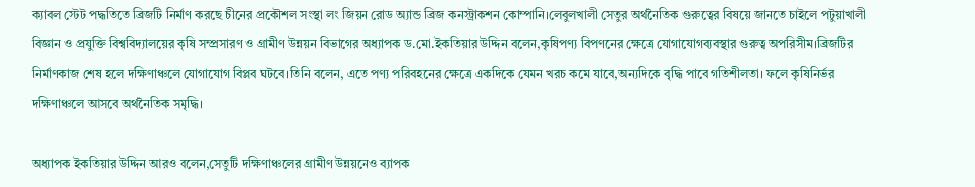ক্যাবল স্টেট পদ্ধতিতে ব্রিজটি নির্মাণ করছে চীনের প্রকৌশল সংস্থা লং জিয়ন রোড অ্যান্ড ব্রিজ কনস্ট্রাকশন কোম্পানি।লেবুলখালী সেতুর অর্থনৈতিক গুরুত্বের বিষয়ে জানতে চাইলে পটুয়াখালী বিজ্ঞান ও প্রযুক্তি বিশ্ববিদ্যালয়ের কৃষি সম্প্রসারণ ও গ্রামীণ উন্নয়ন বিভাগের অধ্যাপক ড.মো.ইকতিয়ার উদ্দিন বলেন,কৃষিপণ্য বিপণনের ক্ষেত্রে যোগাযোগব্যবস্থার গুরুত্ব অপরিসীম।ব্রিজটির নির্মাণকাজ শেষ হলে দক্ষিণাঞ্চলে যোগাযোগ বিপ্লব ঘটবে।তিনি বলেন, এতে পণ্য পরিবহনের ক্ষেত্রে একদিকে যেমন খরচ কমে যাবে,অন্যদিকে বৃদ্ধি পাবে গতিশীলতা। ফলে কৃষিনির্ভর দক্ষিণাঞ্চলে আসবে অর্থনৈতিক সমৃদ্ধি।

অধ্যাপক ইকতিয়ার উদ্দিন আরও বলেন,সেতুটি দক্ষিণাঞ্চলের গ্রামীণ উন্নয়নেও ব্যাপক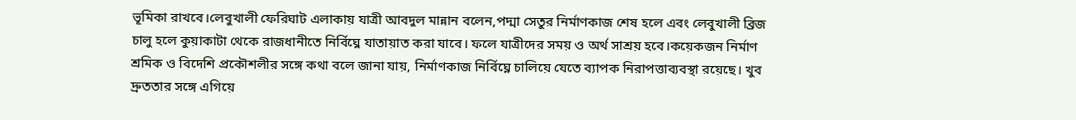ভূমিকা রাখবে।লেবুখালী ফেরিঘাট এলাকায় যাত্রী আবদুল মান্নান বলেন,পদ্মা সেতুর নির্মাণকাজ শেষ হলে এবং লেবুখালী ব্রিজ চালু হলে কুয়াকাটা থেকে রাজধানীতে নির্বিঘ্নে যাতায়াত করা যাবে। ফলে যাত্রীদের সময় ও অর্থ সাশ্রয় হবে।কয়েকজন নির্মাণ শ্রমিক ও বিদেশি প্রকৌশলীর সঙ্গে কথা বলে জানা যায়, নির্মাণকাজ নির্বিঘ্নে চালিয়ে যেতে ব্যাপক নিরাপত্তাব্যবস্থা রয়েছে। খুব দ্রুততার সঙ্গে এগিয়ে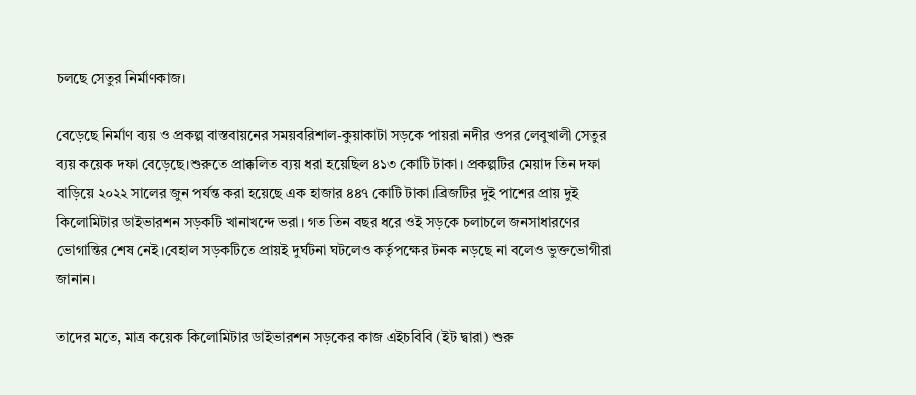চলছে সেতুর নির্মাণকাজ।

বেড়েছে নির্মাণ ব্যয় ও প্রকল্প বাস্তবায়নের সময়বরিশাল-কুয়াকাটা সড়কে পায়রা নদীর ওপর লেবুখালী সেতুর ব্যয় কয়েক দফা বেড়েছে।শুরুতে প্রাক্কলিত ব্যয় ধরা হয়েছিল ৪১৩ কোটি টাকা। প্রকল্পটির মেয়াদ তিন দফা বাড়িয়ে ২০২২ সালের জুন পর্যন্ত করা হয়েছে এক হাজার ৪৪৭ কোটি টাকা।ব্রিজটির দুই পাশের প্রায় দুই কিলোমিটার ডাইভারশন সড়কটি খানাখন্দে ভরা। গত তিন বছর ধরে ওই সড়কে চলাচলে জনসাধারণের ভোগান্তির শেষ নেই।বেহাল সড়কটিতে প্রায়ই দুর্ঘটনা ঘটলেও কর্তৃপক্ষের টনক নড়ছে না বলেও ভুক্তভোগীরা জানান।

তাদের মতে, মাত্র কয়েক কিলোমিটার ডাইভারশন সড়কের কাজ এইচবিবি (ইট দ্বারা) শুরু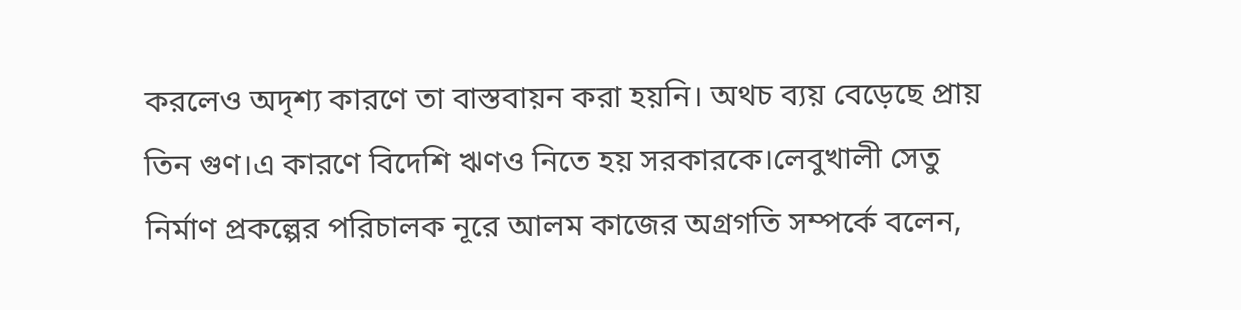করলেও অদৃশ্য কারণে তা বাস্তবায়ন করা হয়নি। অথচ ব্যয় বেড়েছে প্রায় তিন গুণ।এ কারণে বিদেশি ঋণও নিতে হয় সরকারকে।লেবুখালী সেতু নির্মাণ প্রকল্পের পরিচালক নূরে আলম কাজের অগ্রগতি সম্পর্কে বলেন,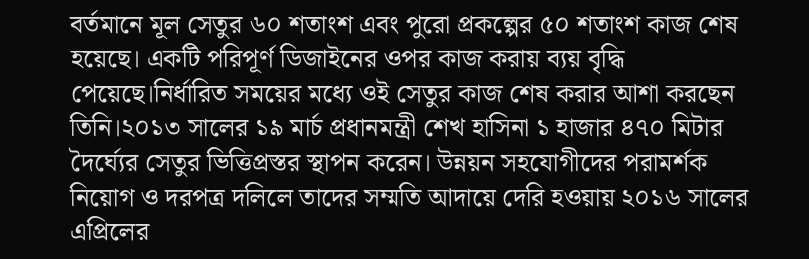বর্তমানে মূল সেতুর ৬০ শতাংশ এবং পুরো প্রকল্পের ৫০ শতাংশ কাজ শেষ হয়েছে। একটি পরিপূর্ণ ডিজাইনের ওপর কাজ করায় ব্যয় বৃদ্ধি পেয়েছে।নির্ধারিত সময়ের মধ্যে ওই সেতুর কাজ শেষ করার আশা করছেন তিনি।২০১৩ সালের ১৯ মার্চ প্রধানমন্ত্রী শেখ হাসিনা ১ হাজার ৪৭০ মিটার দৈর্ঘ্যের সেতুর ভিত্তিপ্রস্তর স্থাপন করেন। উন্নয়ন সহযোগীদের পরামর্শক নিয়োগ ও দরপত্র দলিলে তাদের সম্মতি আদায়ে দেরি হওয়ায় ২০১৬ সালের এপ্রিলের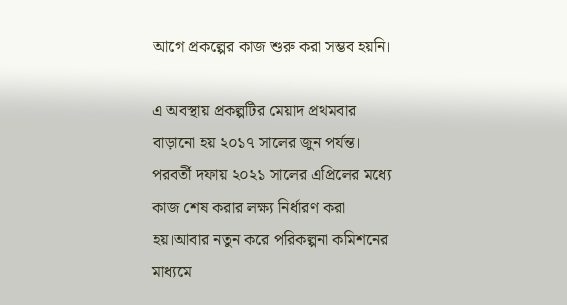আগে প্রকল্পের কাজ শুরু করা সম্ভব হয়নি।

এ অবস্থায় প্রকল্পটির মেয়াদ প্রথমবার বাড়ানো হয় ২০১৭ সালের জুন পর্যন্ত। পরবর্তী দফায় ২০২১ সালের এপ্রিলের মধ্যে কাজ শেষ করার লক্ষ্য নির্ধারণ করা হয়।আবার নতুন করে পরিকল্পনা কমিশনের মাধ্যমে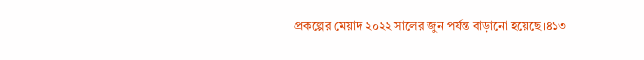প্রকল্পের মেয়াদ ২০২২ সালের জুন পর্যন্ত বাড়ানো হয়েছে।৪১৩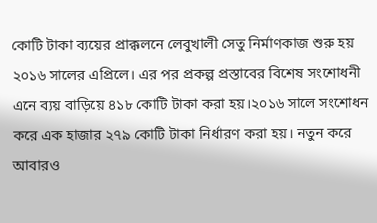কোটি টাকা ব্যয়ের প্রাক্কলনে লেবুখালী সেতু নির্মাণকাজ শুরু হয় ২০১৬ সালের এপ্রিলে। এর পর প্রকল্প প্রস্তাবের বিশেষ সংশোধনী এনে ব্যয় বাড়িয়ে ৪১৮ কোটি টাকা করা হয়।২০১৬ সালে সংশোধন করে এক হাজার ২৭৯ কোটি টাকা নির্ধারণ করা হয়। নতুন করে আবারও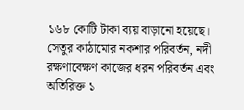১৬৮ কোটি টাকা ব্যয় বাড়ানো হয়েছে। সেতুর কাঠামোর নকশার পরিবর্তন, নদী রক্ষণাবেক্ষণ কাজের ধরন পরিবর্তন এবং অতিরিক্ত ১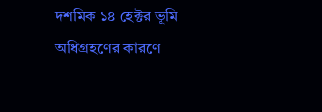দশমিক ১৪ হেক্টর ভূমি অধিগ্রহণের কারণে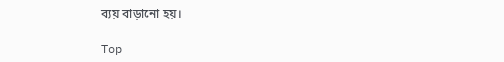ব্যয় বাড়ানো হয়।

Top